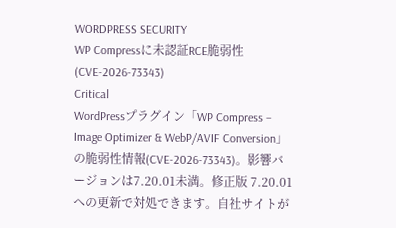WORDPRESS SECURITY
WP Compressに未認証RCE脆弱性(CVE-2026-73343)
Critical
WordPressプラグイン「WP Compress – Image Optimizer & WebP/AVIF Conversion」の脆弱性情報(CVE-2026-73343)。影響バージョンは7.20.01未満。修正版 7.20.01 への更新で対処できます。自社サイトが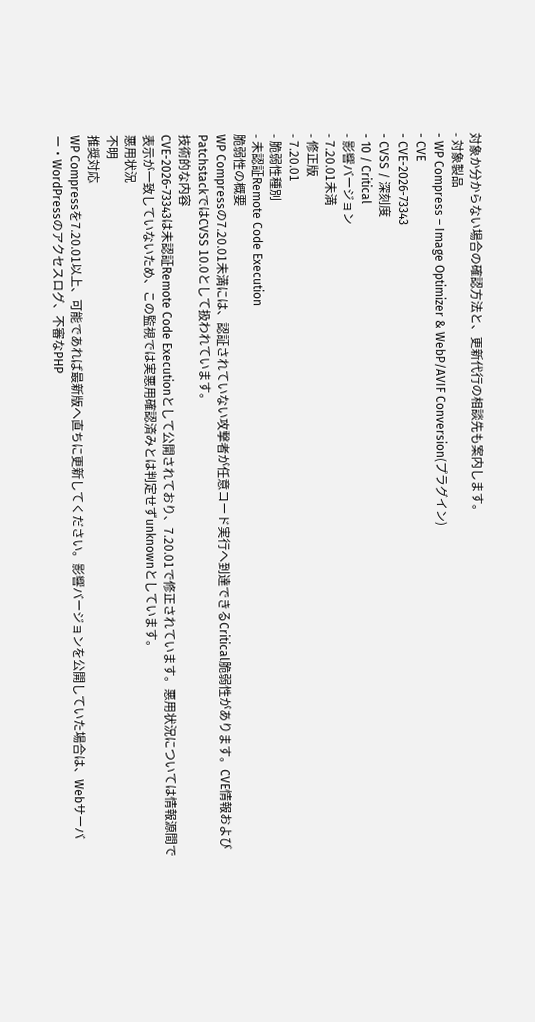対象か分からない場合の確認方法と、更新代行の相談先も案内します。
- 対象製品
- WP Compress – Image Optimizer & WebP/AVIF Conversion(プラグイン)
- CVE
- CVE-2026-73343
- CVSS / 深刻度
- 10 / Critical
- 影響バージョン
- 7.20.01未満
- 修正版
- 7.20.01
- 脆弱性種別
- 未認証Remote Code Execution
脆弱性の概要
WP Compressの7.20.01未満には、認証されていない攻撃者が任意コード実行へ到達できるCritical脆弱性があります。CVE情報およびPatchstackではCVSS 10.0として扱われています。
技術的な内容
CVE-2026-73343は未認証Remote Code Executionとして公開されており、7.20.01で修正されています。悪用状況については情報源間で表示が一致していないため、この監視では実悪用確認済みとは判定せずunknownとしています。
悪用状況
不明
推奨対応
WP Compressを7.20.01以上、可能であれば最新版へ直ちに更新してください。影響バージョンを公開していた場合は、Webサーバー・WordPressのアクセスログ、不審なPHP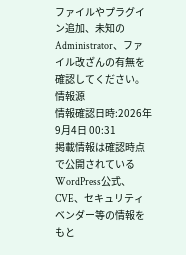ファイルやプラグイン追加、未知のAdministrator、ファイル改ざんの有無を確認してください。
情報源
情報確認日時:2026年9月4日 00:31
掲載情報は確認時点で公開されているWordPress公式、CVE、セキュリティベンダー等の情報をもと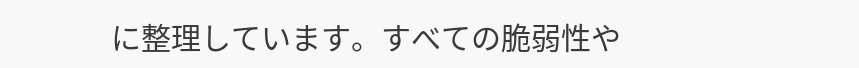に整理しています。すべての脆弱性や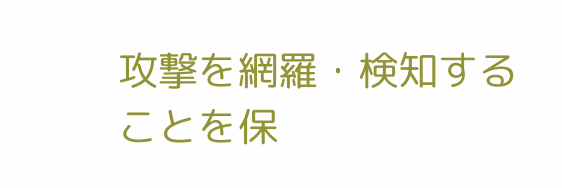攻撃を網羅・検知することを保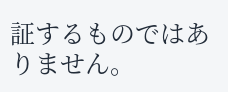証するものではありません。